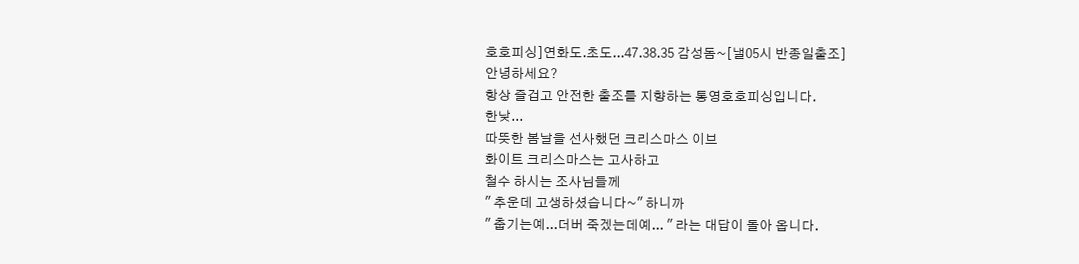호호피싱]연화도.초도...47.38.35 감성돔~[낼05시 반종일출조]
안녕하세요?
항상 즐겁고 안전한 출조를 지향하는 통영호호피싱입니다.
한낮...
따뜻한 봄날을 선사했던 크리스마스 이브
화이트 크리스마스는 고사하고
철수 하시는 조사님들께
" 추운데 고생하셨습니다~" 하니까
" 춥기는예...더버 죽겠는데예... " 라는 대답이 돌아 옵니다.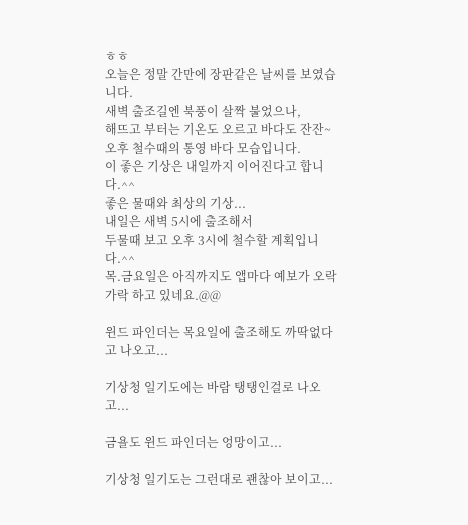ㅎㅎ
오늘은 정말 간만에 장판같은 날씨를 보였습니다.
새벽 출조길엔 북풍이 살짝 불었으나,
해뜨고 부터는 기온도 오르고 바다도 잔잔~
오후 철수때의 통영 바다 모습입니다.
이 좋은 기상은 내일까지 이어진다고 합니다.^^
좋은 물때와 최상의 기상...
내일은 새벽 5시에 출조해서
두물때 보고 오후 3시에 철수할 계획입니다.^^
목.금요일은 아직까지도 앱마다 예보가 오락가락 하고 있네요.@@

윈드 파인더는 목요일에 출조해도 까딱없다고 나오고...

기상청 일기도에는 바람 탱탱인걸로 나오고...

금욜도 윈드 파인더는 엉망이고...

기상청 일기도는 그런대로 괜찮아 보이고...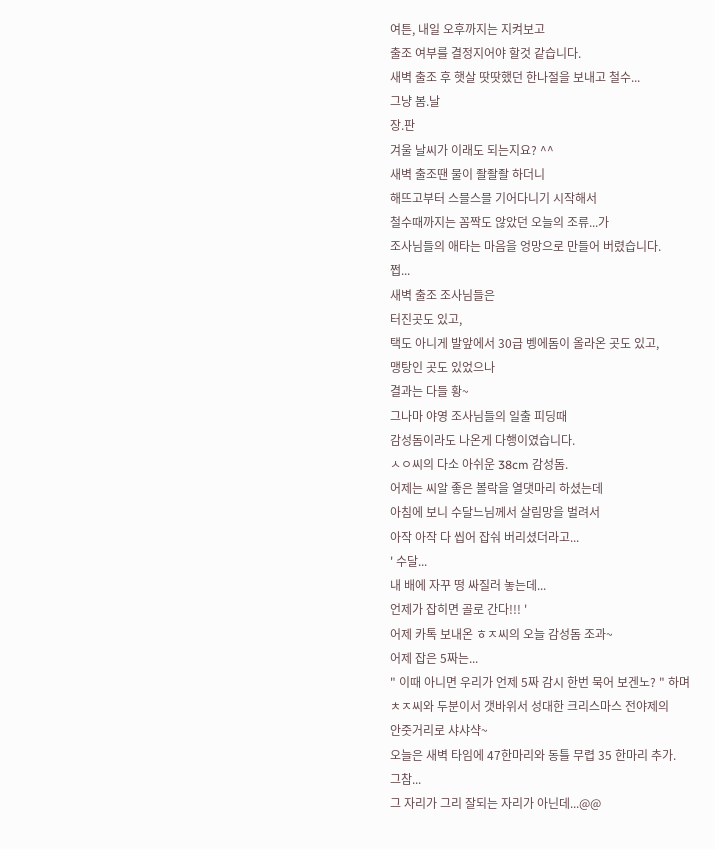여튼, 내일 오후까지는 지켜보고
출조 여부를 결정지어야 할것 같습니다.
새벽 출조 후 햇살 땃땃했던 한나절을 보내고 철수...
그냥 봄.날
장.판
겨울 날씨가 이래도 되는지요? ^^
새벽 출조땐 물이 좔좔좔 하더니
해뜨고부터 스믈스믈 기어다니기 시작해서
철수때까지는 꼼짝도 않았던 오늘의 조류...가
조사님들의 애타는 마음을 엉망으로 만들어 버렸습니다.
쩝...
새벽 출조 조사님들은
터진곳도 있고,
택도 아니게 발앞에서 30급 벵에돔이 올라온 곳도 있고,
맹탕인 곳도 있었으나
결과는 다들 황~
그나마 야영 조사님들의 일출 피딩때
감성돔이라도 나온게 다행이였습니다.
ㅅㅇ씨의 다소 아쉬운 38cm 감성돔.
어제는 씨알 좋은 볼락을 열댓마리 하셨는데
아침에 보니 수달느님께서 살림망을 벌려서
아작 아작 다 씹어 잡숴 버리셨더라고...
' 수달...
내 배에 자꾸 떵 싸질러 놓는데...
언제가 잡히면 골로 간다!!! '
어제 카톡 보내온 ㅎㅈ씨의 오늘 감성돔 조과~
어제 잡은 5짜는...
" 이때 아니면 우리가 언제 5짜 감시 한번 묵어 보겐노? " 하며
ㅊㅈ씨와 두분이서 갯바위서 성대한 크리스마스 전야제의
안줏거리로 샤샤샥~
오늘은 새벽 타임에 47한마리와 동틀 무렵 35 한마리 추가.
그참...
그 자리가 그리 잘되는 자리가 아닌데...@@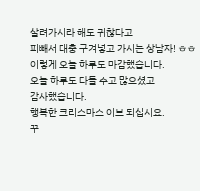살려가시라 해도 귀찮다고
피빼서 대충 구겨넣고 가시는 상남자! ㅎㅎ
이렇게 오늘 하루도 마감했습니다.
오늘 하루도 다들 수고 많으셨고
감사했습니다.
행복한 크리스마스 이브 되십시요.
꾸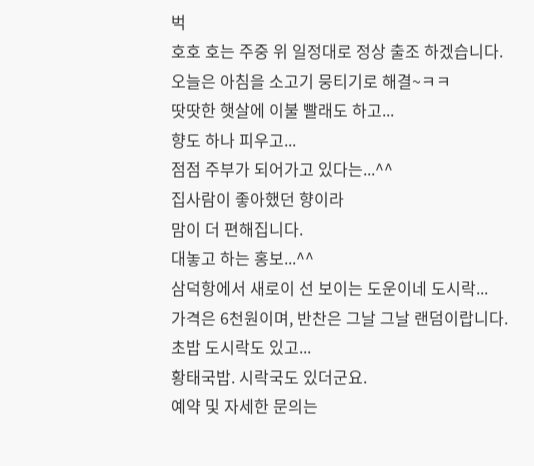벅
호호 호는 주중 위 일정대로 정상 출조 하겠습니다.
오늘은 아침을 소고기 뭉티기로 해결~ㅋㅋ
땃땃한 햇살에 이불 빨래도 하고...
향도 하나 피우고...
점점 주부가 되어가고 있다는...^^
집사람이 좋아했던 향이라
맘이 더 편해집니다.
대놓고 하는 홍보...^^
삼덕항에서 새로이 선 보이는 도운이네 도시락...
가격은 6천원이며, 반찬은 그날 그날 랜덤이랍니다.
초밥 도시락도 있고...
황태국밥. 시락국도 있더군요.
예약 및 자세한 문의는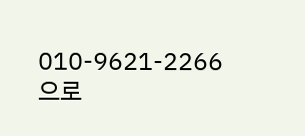010-9621-2266 으로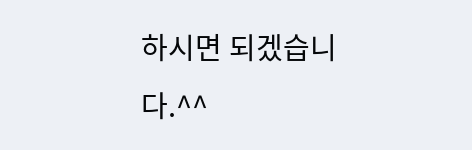하시면 되겠습니다.^^